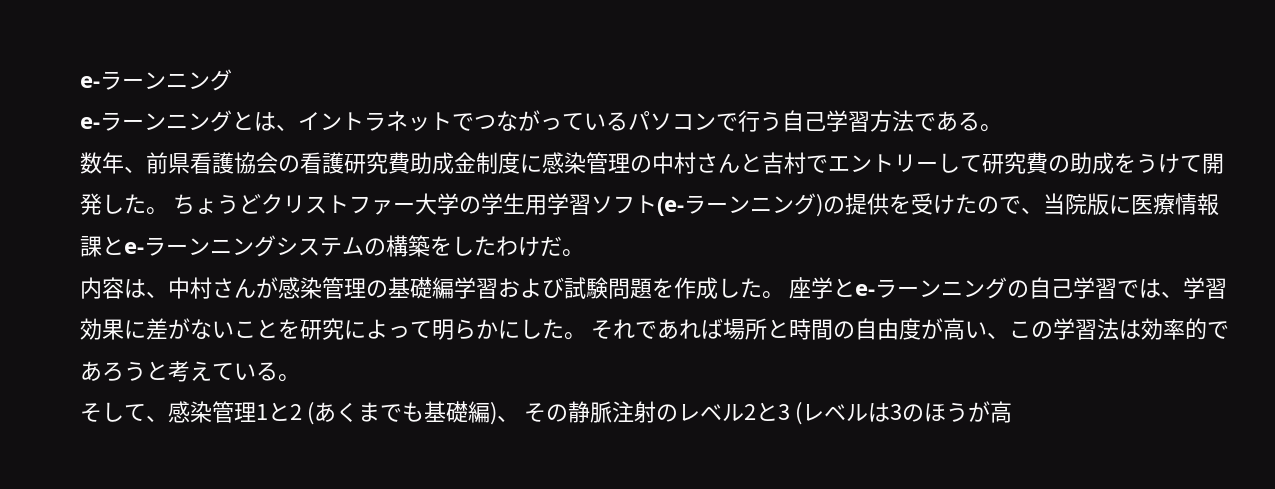e-ラーンニング
e-ラーンニングとは、イントラネットでつながっているパソコンで行う自己学習方法である。
数年、前県看護協会の看護研究費助成金制度に感染管理の中村さんと吉村でエントリーして研究費の助成をうけて開発した。 ちょうどクリストファー大学の学生用学習ソフト(e-ラーンニング)の提供を受けたので、当院版に医療情報課とe-ラーンニングシステムの構築をしたわけだ。
内容は、中村さんが感染管理の基礎編学習および試験問題を作成した。 座学とe-ラーンニングの自己学習では、学習効果に差がないことを研究によって明らかにした。 それであれば場所と時間の自由度が高い、この学習法は効率的であろうと考えている。
そして、感染管理1と2 (あくまでも基礎編)、 その静脈注射のレベル2と3 (レベルは3のほうが高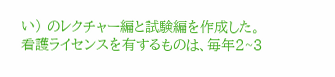い) のレクチャー編と試験編を作成した。
看護ライセンスを有するものは、毎年2~3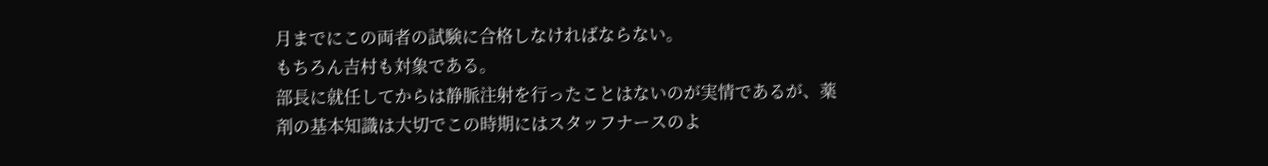月までにこの両者の試験に合格しなければならない。
もちろん吉村も対象である。
部長に就任してからは静脈注射を行ったことはないのが実情であるが、薬剤の基本知識は大切でこの時期にはスタッフナースのよ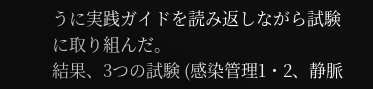うに実践ガイドを読み返しながら試験に取り組んだ。
結果、3つの試験 (感染管理1・2、静脈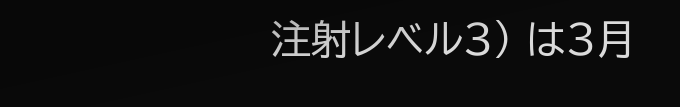注射レベル3) は3月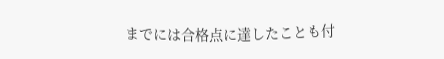までには合格点に達したことも付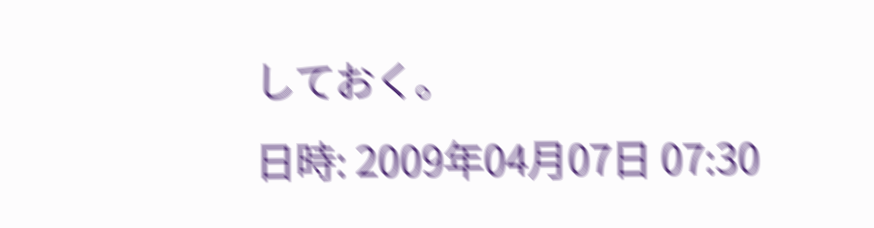しておく。
日時: 2009年04月07日 07:30